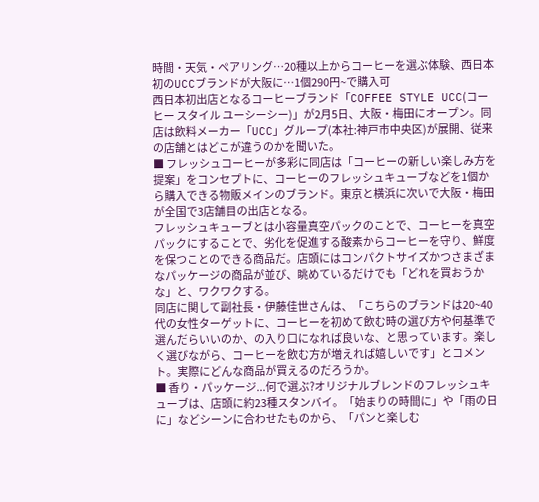時間・天気・ペアリング…20種以上からコーヒーを選ぶ体験、西日本初のUCCブランドが大阪に…1個290円~で購入可
西日本初出店となるコーヒーブランド「COFFEE STYLE UCC(コーヒー スタイル ユーシーシー)」が2月5日、大阪・梅田にオープン。同店は飲料メーカー「UCC」グループ(本社:神戸市中央区)が展開、従来の店舗とはどこが違うのかを聞いた。
■ フレッシュコーヒーが多彩に同店は「コーヒーの新しい楽しみ方を提案」をコンセプトに、コーヒーのフレッシュキューブなどを1個から購入できる物販メインのブランド。東京と横浜に次いで大阪・梅田が全国で3店舗目の出店となる。
フレッシュキューブとは小容量真空パックのことで、コーヒーを真空パックにすることで、劣化を促進する酸素からコーヒーを守り、鮮度を保つことのできる商品だ。店頭にはコンパクトサイズかつさまざまなパッケージの商品が並び、眺めているだけでも「どれを買おうかな」と、ワクワクする。
同店に関して副社長・伊藤佳世さんは、「こちらのブランドは20~40代の女性ターゲットに、コーヒーを初めて飲む時の選び方や何基準で選んだらいいのか、の入り口になれば良いな、と思っています。楽しく選びながら、コーヒーを飲む方が増えれば嬉しいです」とコメント。実際にどんな商品が買えるのだろうか。
■ 香り・パッケージ...何で選ぶ?オリジナルブレンドのフレッシュキューブは、店頭に約23種スタンバイ。「始まりの時間に」や「雨の日に」などシーンに合わせたものから、「パンと楽しむ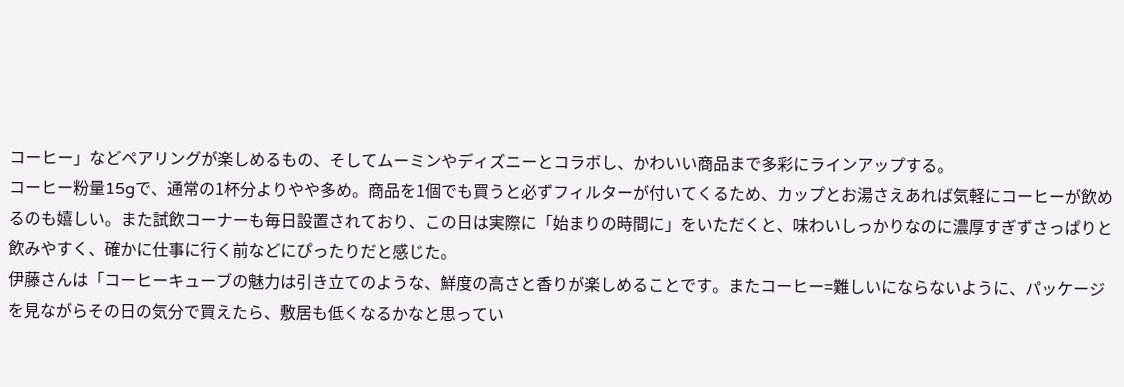コーヒー」などペアリングが楽しめるもの、そしてムーミンやディズニーとコラボし、かわいい商品まで多彩にラインアップする。
コーヒー粉量15gで、通常の1杯分よりやや多め。商品を1個でも買うと必ずフィルターが付いてくるため、カップとお湯さえあれば気軽にコーヒーが飲めるのも嬉しい。また試飲コーナーも毎日設置されており、この日は実際に「始まりの時間に」をいただくと、味わいしっかりなのに濃厚すぎずさっぱりと飲みやすく、確かに仕事に行く前などにぴったりだと感じた。
伊藤さんは「コーヒーキューブの魅力は引き立てのような、鮮度の高さと香りが楽しめることです。またコーヒー=難しいにならないように、パッケージを見ながらその日の気分で買えたら、敷居も低くなるかなと思ってい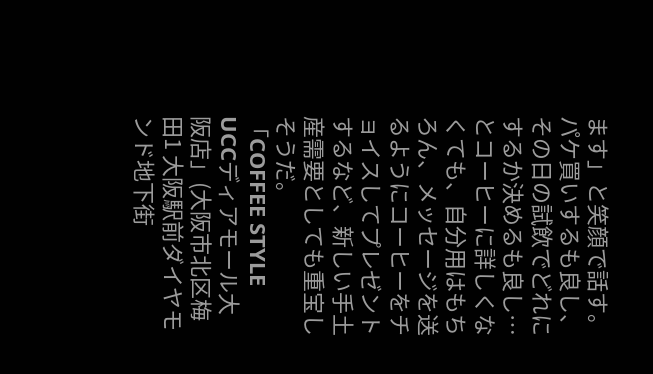ます」と笑顔で話す。
パケ買いするも良し、その日の試飲でどれにするか決めるも良し…とコーヒーに詳しくなくても、自分用はもちろん、メッセージを送るようにコーヒーをチョイスしてプレゼントするなど、新しい手土産需要としても重宝しそうだ。
「COFFEE STYLE UCCディアモール大阪店」(大阪市北区梅田1 大阪駅前ダイヤモンド地下街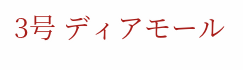3号 ディアモール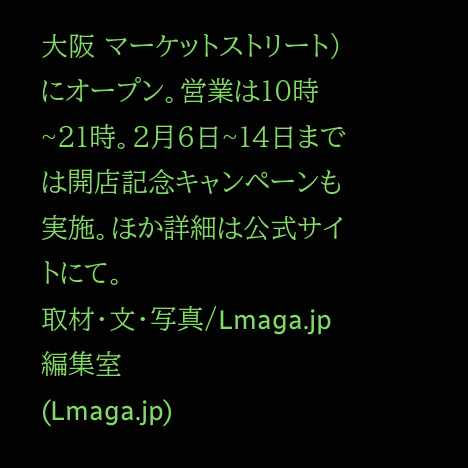大阪 マーケットストリート)にオープン。営業は10時~21時。2月6日~14日までは開店記念キャンペーンも実施。ほか詳細は公式サイトにて。
取材・文・写真/Lmaga.jp編集室
(Lmaga.jp)